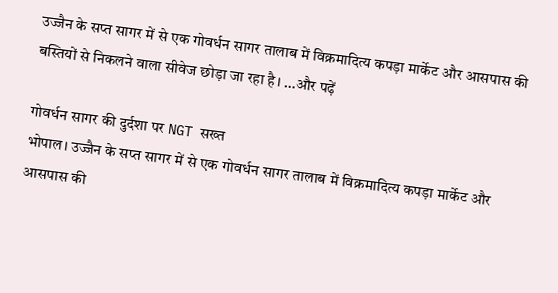उज्जैन के सप्त सागर में से एक गोवर्धन सागर तालाब में विक्रमादित्य कपड़ा मार्केट और आसपास की बस्तियों से निकलने वाला सीवेज छोड़ा जा रहा है। …और पढ़ें

गोवर्धन सागर की दुर्दशा पर NGT सख्त
भोपाल। उज्जैन के सप्त सागर में से एक गोवर्धन सागर तालाब में विक्रमादित्य कपड़ा मार्केट और आसपास की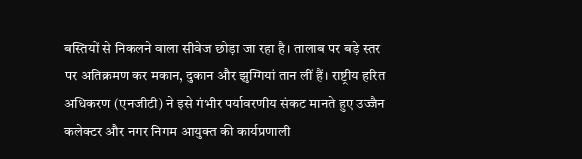बस्तियों से निकलने वाला सीवेज छोड़ा जा रहा है। तालाब पर बड़े स्तर पर अतिक्रमण कर मकान, दुकान और झुग्गियां तान लीं हैं। राष्ट्रीय हरित अधिकरण (एनजीटी) ने इसे गंभीर पर्यावरणीय संकट मानते हुए उज्जैन कलेक्टर और नगर निगम आयुक्त की कार्यप्रणाली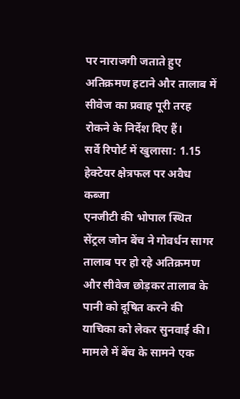पर नाराजगी जताते हुए अतिक्रमण हटाने और तालाब में सीवेज का प्रवाह पूरी तरह रोकने के निर्देश दिए हैं।
सर्वे रिपोर्ट में खुलासा: 1.15 हेक्टेयर क्षेत्रफल पर अवैध कब्जा
एनजीटी की भोपाल स्थित सेंट्रल जोन बेंच ने गोवर्धन सागर तालाब पर हो रहे अतिक्रमण और सीवेज छोड़कर तालाब के पानी को दूषित करने की याचिका को लेकर सुनवाई की। मामले में बेंच के सामने एक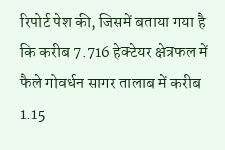रिपोर्ट पेश की, जिसमें बताया गया है कि करीब 7.716 हेक्टेयर क्षेत्रफल में फैले गोवर्धन सागर तालाब में करीब 1.15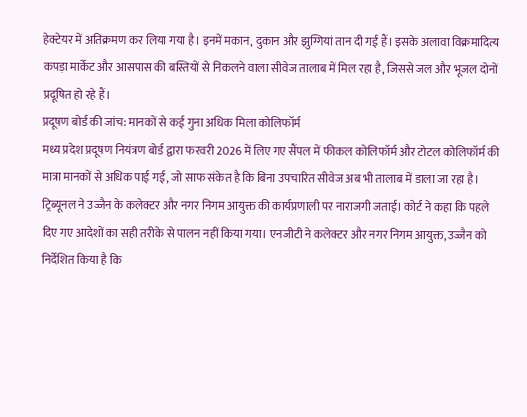हेक्टेयर में अतिक्रमण कर लिया गया है। इनमें मकान, दुकान और झुग्गियां तान दी गईं हैं। इसके अलावा विक्रमादित्य कपड़ा मार्केट और आसपास की बस्तियों से निकलने वाला सीवेज तालाब में मिल रहा है, जिससे जल और भूजल दोनों प्रदूषित हो रहे हैं।
प्रदूषण बोर्ड की जांच: मानकों से कई गुना अधिक मिला कोलिफॉर्म
मध्य प्रदेश प्रदूषण नियंत्रण बोर्ड द्वारा फरवरी 2026 में लिए गए सैंपल में फीकल कोलिफॉर्म और टोटल कोलिफॉर्म की मात्रा मानकों से अधिक पाई गई, जो साफ संकेत है कि बिना उपचारित सीवेज अब भी तालाब में डाला जा रहा है। ट्रिब्यूनल ने उज्जैन के कलेक्टर और नगर निगम आयुक्त की कार्यप्रणाली पर नाराजगी जताई। कोर्ट ने कहा कि पहले दिए गए आदेशों का सही तरीके से पालन नहीं किया गया। एनजीटी ने कलेक्टर और नगर निगम आयुक्त, उज्जैन को निर्देशित किया है कि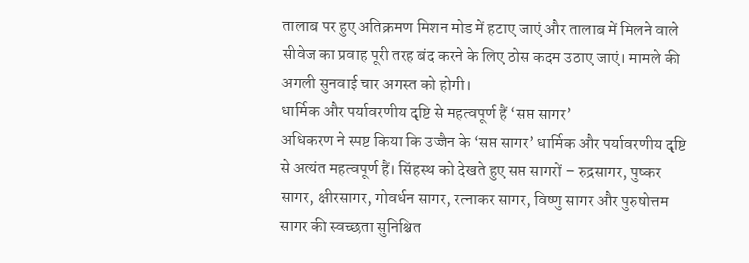तालाब पर हुए अतिक्रमण मिशन मोड में हटाए जाएं और तालाब में मिलने वाले सीवेज का प्रवाह पूरी तरह बंद करने के लिए ठोस कदम उठाए जाएं। मामले की अगली सुनवाई चार अगस्त को होगी।
धार्मिक और पर्यावरणीय दृष्टि से महत्वपूर्ण हैं ‘सप्त सागर’
अधिकरण ने स्पष्ट किया कि उज्जैन के ‘सप्त सागर’ धार्मिक और पर्यावरणीय दृष्टि से अत्यंत महत्वपूर्ण हैं। सिंहस्थ को देखते हुए सप्त सागरों – रुद्रसागर, पुष्कर सागर, क्षीरसागर, गोवर्धन सागर, रत्नाकर सागर, विष्णु सागर और पुरुषोत्तम सागर की स्वच्छता सुनिश्चित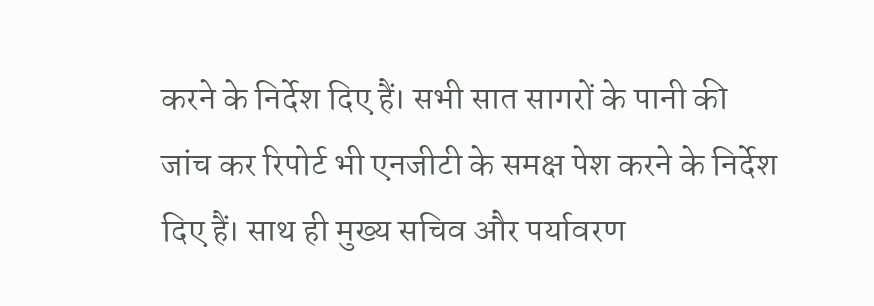करने के निर्देश दिए हैं। सभी सात सागरों के पानी की जांच कर रिपोर्ट भी एनजीटी के समक्ष पेश करने के निर्देश दिए हैं। साथ ही मुख्य सचिव और पर्यावरण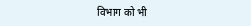विभाग को भी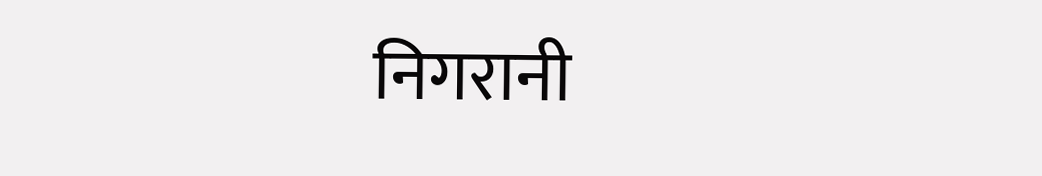निगरानी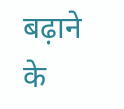बढ़ाने के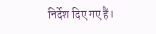निर्देश दिए गए हैं।